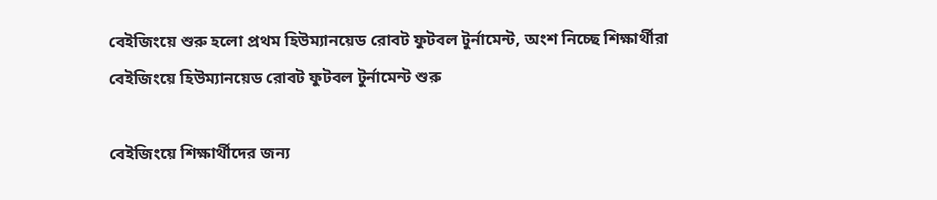বেইজিংয়ে শুরু হলো প্রথম হিউম্যানয়েড রোবট ফুটবল টুর্নামেন্ট, অংশ নিচ্ছে শিক্ষার্থীরা
বেইজিংয়ে হিউম্যানয়েড রোবট ফুটবল টুর্নামেন্ট শুরু

বেইজিংয়ে শিক্ষার্থীদের জন্য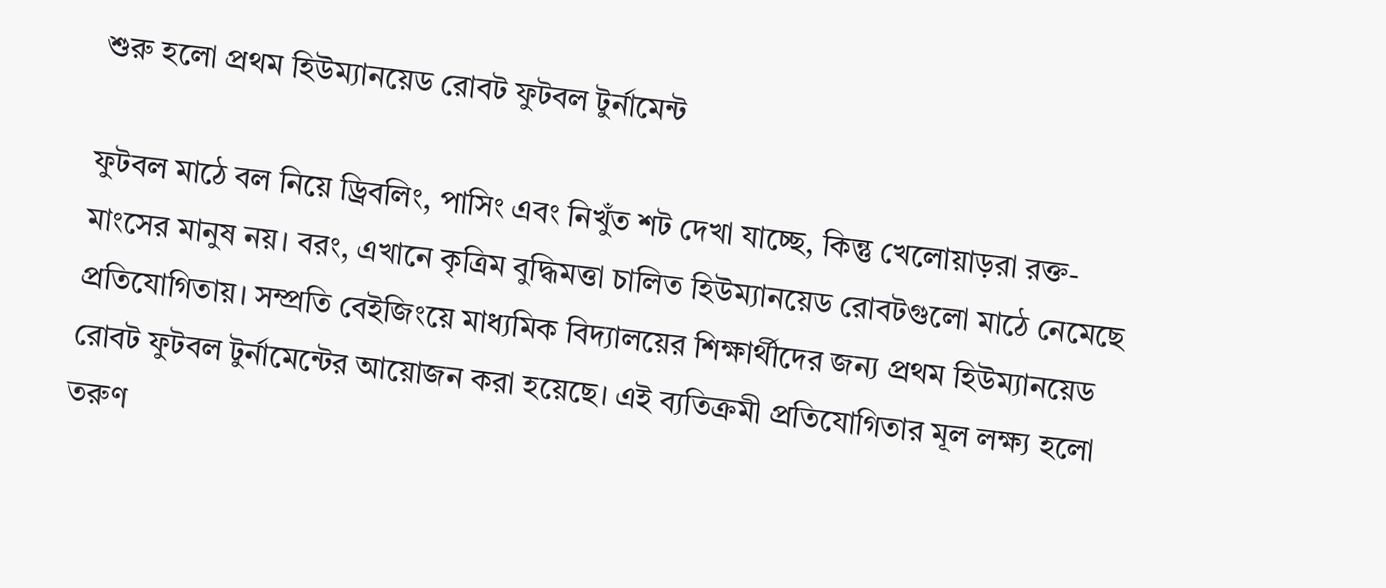শুরু হলো প্রথম হিউম্যানয়েড রোবট ফুটবল টুর্নামেন্ট

ফুটবল মাঠে বল নিয়ে ড্রিবলিং, পাসিং এবং নিখুঁত শট দেখা যাচ্ছে, কিন্তু খেলোয়াড়রা রক্ত-মাংসের মানুষ নয়। বরং, এখানে কৃত্রিম বুদ্ধিমত্তা চালিত হিউম্যানয়েড রোবটগুলো মাঠে নেমেছে প্রতিযোগিতায়। সম্প্রতি বেইজিংয়ে মাধ্যমিক বিদ্যালয়ের শিক্ষার্থীদের জন্য প্রথম হিউম্যানয়েড রোবট ফুটবল টুর্নামেন্টের আয়োজন করা হয়েছে। এই ব্যতিক্রমী প্রতিযোগিতার মূল লক্ষ্য হলো তরুণ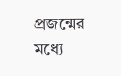প্রজন্মের মধ্যে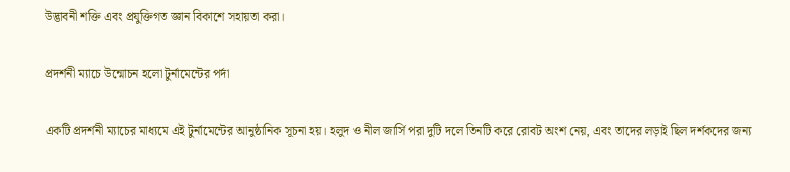উদ্ভাবনী শক্তি এবং প্রযুক্তিগত জ্ঞান বিকাশে সহায়তা করা।

প্রদর্শনী ম্যাচে উন্মোচন হলো টুর্নামেন্টের পর্দা

একটি প্রদর্শনী ম্যাচের মাধ্যমে এই টুর্নামেন্টের আনুষ্ঠানিক সূচনা হয়। হলুদ ও নীল জার্সি পরা দুটি দলে তিনটি করে রোবট অংশ নেয়, এবং তাদের লড়াই ছিল দর্শকদের জন্য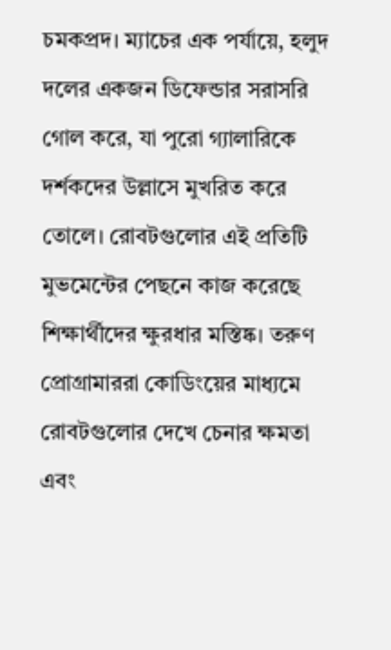চমকপ্রদ। ম্যাচের এক পর্যায়ে, হলুদ দলের একজন ডিফেন্ডার সরাসরি গোল করে, যা পুরো গ্যালারিকে দর্শকদের উল্লাসে মুখরিত করে তোলে। রোবটগুলোর এই প্রতিটি মুভমেন্টের পেছনে কাজ করেছে শিক্ষার্থীদের ক্ষুরধার মস্তিষ্ক। তরুণ প্রোগ্রামাররা কোডিংয়ের মাধ্যমে রোবটগুলোর দেখে চেনার ক্ষমতা এবং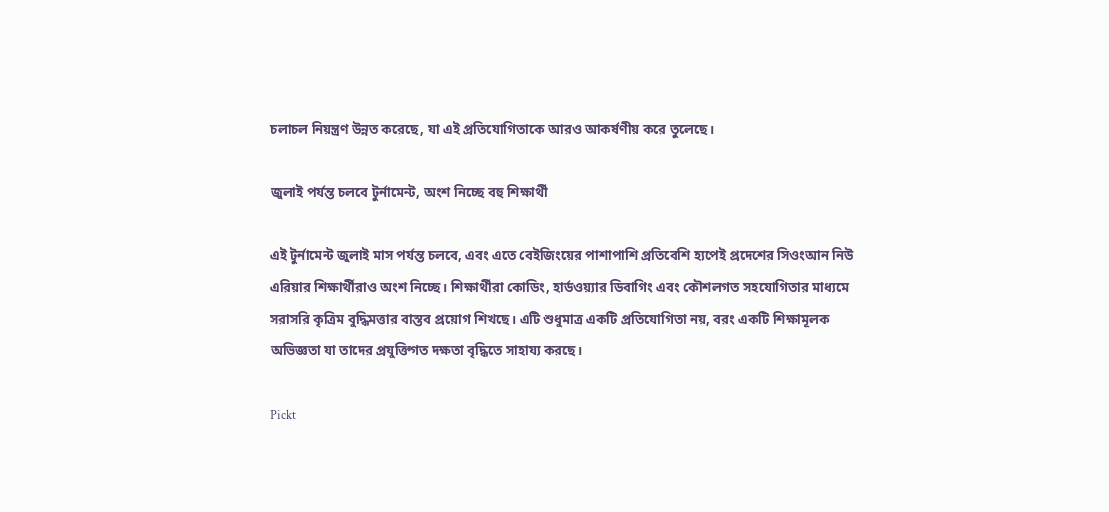চলাচল নিয়ন্ত্রণ উন্নত করেছে, যা এই প্রতিযোগিতাকে আরও আকর্ষণীয় করে তুলেছে।

জুলাই পর্যন্ত চলবে টুর্নামেন্ট, অংশ নিচ্ছে বহু শিক্ষার্থী

এই টুর্নামেন্ট জুলাই মাস পর্যন্ত চলবে, এবং এতে বেইজিংয়ের পাশাপাশি প্রতিবেশি হ্যপেই প্রদেশের সিওংআন নিউ এরিয়ার শিক্ষার্থীরাও অংশ নিচ্ছে। শিক্ষার্থীরা কোডিং, হার্ডওয়্যার ডিবাগিং এবং কৌশলগত সহযোগিতার মাধ্যমে সরাসরি কৃত্রিম বুদ্ধিমত্তার বাস্তব প্রয়োগ শিখছে। এটি শুধুমাত্র একটি প্রতিযোগিতা নয়, বরং একটি শিক্ষামূলক অভিজ্ঞতা যা তাদের প্রযুক্তিগত দক্ষতা বৃদ্ধিতে সাহায্য করছে।

Pickt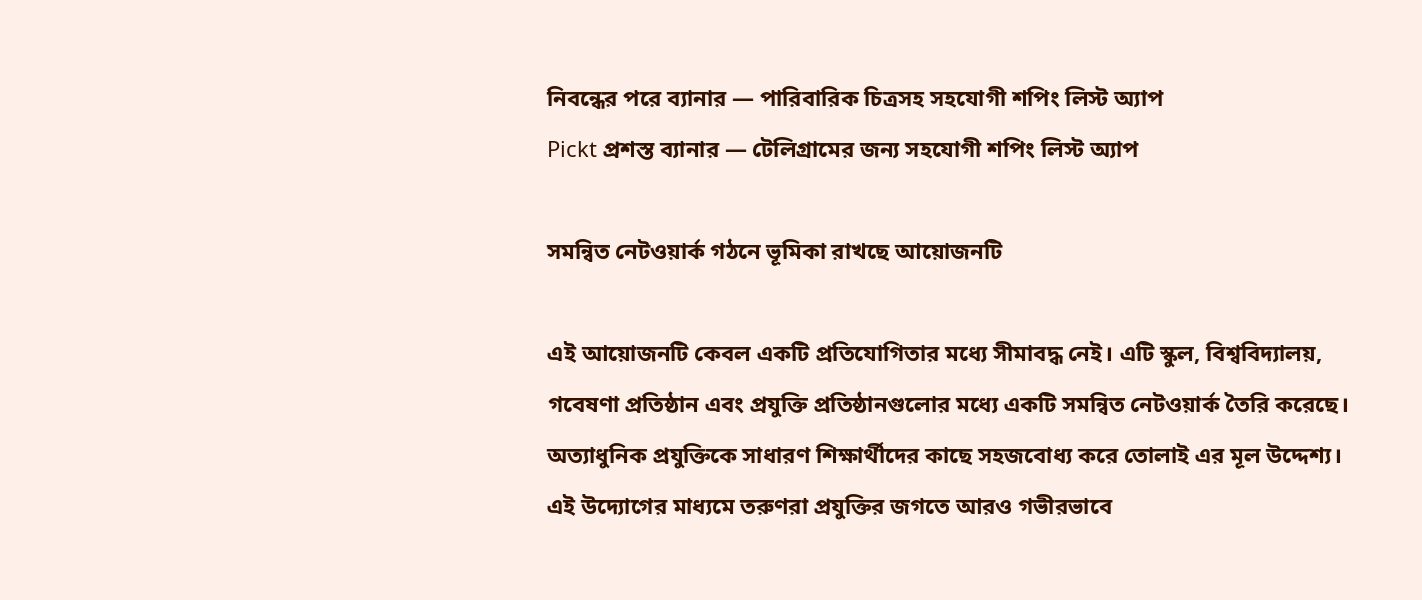নিবন্ধের পরে ব্যানার — পারিবারিক চিত্রসহ সহযোগী শপিং লিস্ট অ্যাপ
Pickt প্রশস্ত ব্যানার — টেলিগ্রামের জন্য সহযোগী শপিং লিস্ট অ্যাপ

সমন্বিত নেটওয়ার্ক গঠনে ভূমিকা রাখছে আয়োজনটি

এই আয়োজনটি কেবল একটি প্রতিযোগিতার মধ্যে সীমাবদ্ধ নেই। এটি স্কুল, বিশ্ববিদ্যালয়, গবেষণা প্রতিষ্ঠান এবং প্রযুক্তি প্রতিষ্ঠানগুলোর মধ্যে একটি সমন্বিত নেটওয়ার্ক তৈরি করেছে। অত্যাধুনিক প্রযুক্তিকে সাধারণ শিক্ষার্থীদের কাছে সহজবোধ্য করে তোলাই এর মূল উদ্দেশ্য। এই উদ্যোগের মাধ্যমে তরুণরা প্রযুক্তির জগতে আরও গভীরভাবে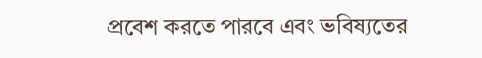প্রবেশ করতে পারবে এবং ভবিষ্যতের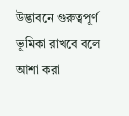উদ্ভাবনে গুরুত্বপূর্ণ ভূমিকা রাখবে বলে আশা করা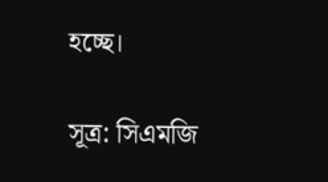হচ্ছে।

সূত্র: সিএমজি